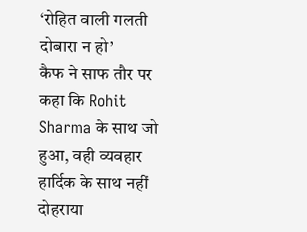‘रोहित वाली गलती दोबारा न हो’
कैफ ने साफ तौर पर कहा कि Rohit Sharma के साथ जो हुआ, वही व्यवहार हार्दिक के साथ नहीं दोहराया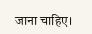जाना चाहिए।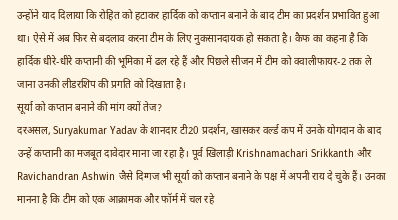उन्होंने याद दिलाया कि रोहित को हटाकर हार्दिक को कप्तान बनाने के बाद टीम का प्रदर्शन प्रभावित हुआ था। ऐसे में अब फिर से बदलाव करना टीम के लिए नुकसानदायक हो सकता है। कैफ का कहना है कि हार्दिक धीरे-धीरे कप्तानी की भूमिका में ढल रहे हैं और पिछले सीजन में टीम को क्वालीफायर-2 तक ले जाना उनकी लीडरशिप की प्रगति को दिखाता है।
सूर्या को कप्तान बनाने की मांग क्यों तेज?
दरअसल, Suryakumar Yadav के शानदार टी20 प्रदर्शन, खासकर वर्ल्ड कप में उनके योगदान के बाद उन्हें कप्तानी का मजबूत दावेदार माना जा रहा है। पूर्व खिलाड़ी Krishnamachari Srikkanth और Ravichandran Ashwin जैसे दिग्गज भी सूर्या को कप्तान बनाने के पक्ष में अपनी राय दे चुके हैं। उनका मानना है कि टीम को एक आक्रामक और फॉर्म में चल रहे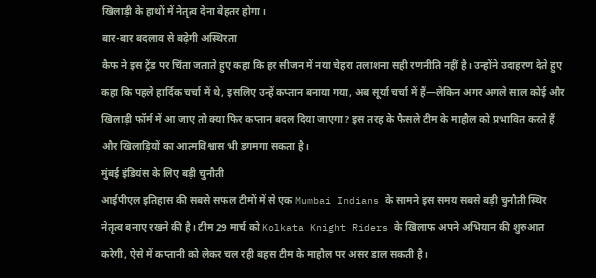खिलाड़ी के हाथों में नेतृत्व देना बेहतर होगा।
बार-बार बदलाव से बढ़ेगी अस्थिरता
कैफ ने इस ट्रेंड पर चिंता जताते हुए कहा कि हर सीजन में नया चेहरा तलाशना सही रणनीति नहीं है। उन्होंने उदाहरण देते हुए कहा कि पहले हार्दिक चर्चा में थे, इसलिए उन्हें कप्तान बनाया गया, अब सूर्या चर्चा में हैं—लेकिन अगर अगले साल कोई और खिलाड़ी फॉर्म में आ जाए तो क्या फिर कप्तान बदल दिया जाएगा? इस तरह के फैसले टीम के माहौल को प्रभावित करते हैं और खिलाड़ियों का आत्मविश्वास भी डगमगा सकता है।
मुंबई इंडियंस के लिए बड़ी चुनौती
आईपीएल इतिहास की सबसे सफल टीमों में से एक Mumbai Indians के सामने इस समय सबसे बड़ी चुनौती स्थिर नेतृत्व बनाए रखने की है। टीम 29 मार्च को Kolkata Knight Riders के खिलाफ अपने अभियान की शुरुआत करेगी, ऐसे में कप्तानी को लेकर चल रही बहस टीम के माहौल पर असर डाल सकती है।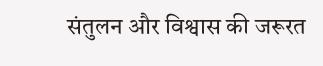संतुलन और विश्वास की जरूरत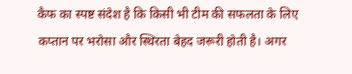कैफ का स्पष्ट संदेश है कि किसी भी टीम की सफलता के लिए कप्तान पर भरोसा और स्थिरता बेहद जरूरी होती है। अगर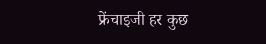फ्रेंचाइजी हर कुछ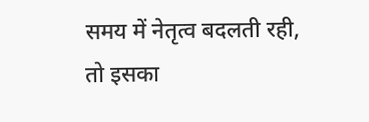समय में नेतृत्व बदलती रही, तो इसका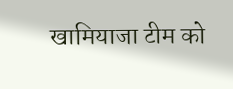खामियाजा टीम को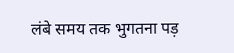लंबे समय तक भुगतना पड़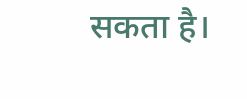सकता है।